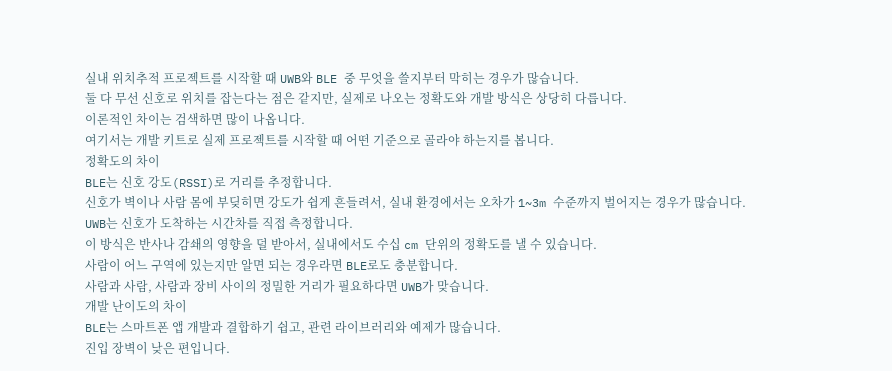실내 위치추적 프로젝트를 시작할 때 UWB와 BLE 중 무엇을 쓸지부터 막히는 경우가 많습니다.
둘 다 무선 신호로 위치를 잡는다는 점은 같지만, 실제로 나오는 정확도와 개발 방식은 상당히 다릅니다.
이론적인 차이는 검색하면 많이 나옵니다.
여기서는 개발 키트로 실제 프로젝트를 시작할 때 어떤 기준으로 골라야 하는지를 봅니다.
정확도의 차이
BLE는 신호 강도(RSSI)로 거리를 추정합니다.
신호가 벽이나 사람 몸에 부딪히면 강도가 쉽게 흔들려서, 실내 환경에서는 오차가 1~3m 수준까지 벌어지는 경우가 많습니다.
UWB는 신호가 도착하는 시간차를 직접 측정합니다.
이 방식은 반사나 감쇄의 영향을 덜 받아서, 실내에서도 수십 cm 단위의 정확도를 낼 수 있습니다.
사람이 어느 구역에 있는지만 알면 되는 경우라면 BLE로도 충분합니다.
사람과 사람, 사람과 장비 사이의 정밀한 거리가 필요하다면 UWB가 맞습니다.
개발 난이도의 차이
BLE는 스마트폰 앱 개발과 결합하기 쉽고, 관련 라이브러리와 예제가 많습니다.
진입 장벽이 낮은 편입니다.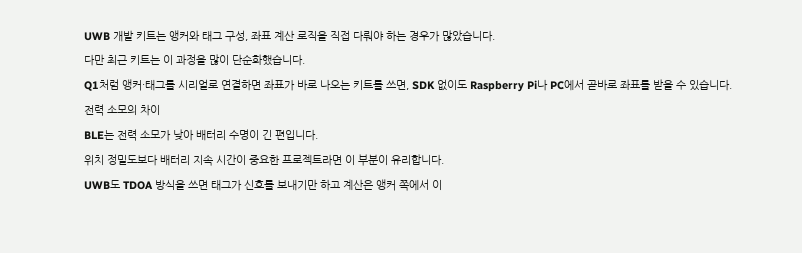UWB 개발 키트는 앵커와 태그 구성, 좌표 계산 로직을 직접 다뤄야 하는 경우가 많았습니다.
다만 최근 키트는 이 과정을 많이 단순화했습니다.
Q1처럼 앵커·태그를 시리얼로 연결하면 좌표가 바로 나오는 키트를 쓰면, SDK 없이도 Raspberry Pi나 PC에서 곧바로 좌표를 받을 수 있습니다.
전력 소모의 차이
BLE는 전력 소모가 낮아 배터리 수명이 긴 편입니다.
위치 정밀도보다 배터리 지속 시간이 중요한 프로젝트라면 이 부분이 유리합니다.
UWB도 TDOA 방식을 쓰면 태그가 신호를 보내기만 하고 계산은 앵커 쪽에서 이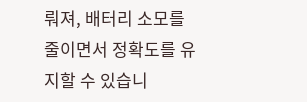뤄져, 배터리 소모를 줄이면서 정확도를 유지할 수 있습니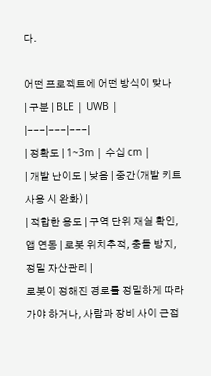다.

어떤 프로젝트에 어떤 방식이 맞나
| 구분 | BLE | UWB |
|---|---|---|
| 정확도 | 1~3m | 수십 cm |
| 개발 난이도 | 낮음 | 중간(개발 키트 사용 시 완화) |
| 적합한 용도 | 구역 단위 재실 확인, 앱 연동 | 로봇 위치추적, 충돌 방지, 정밀 자산관리 |
로봇이 정해진 경로를 정밀하게 따라가야 하거나, 사람과 장비 사이 근접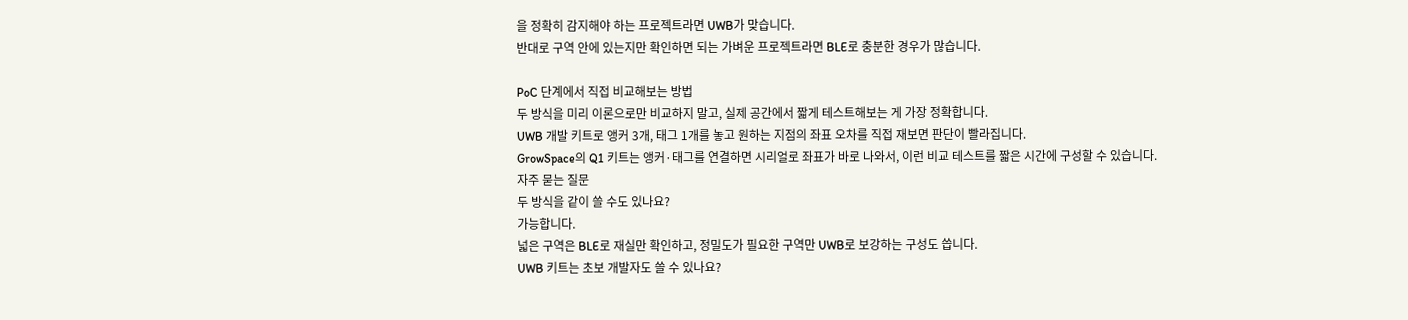을 정확히 감지해야 하는 프로젝트라면 UWB가 맞습니다.
반대로 구역 안에 있는지만 확인하면 되는 가벼운 프로젝트라면 BLE로 충분한 경우가 많습니다.

PoC 단계에서 직접 비교해보는 방법
두 방식을 미리 이론으로만 비교하지 말고, 실제 공간에서 짧게 테스트해보는 게 가장 정확합니다.
UWB 개발 키트로 앵커 3개, 태그 1개를 놓고 원하는 지점의 좌표 오차를 직접 재보면 판단이 빨라집니다.
GrowSpace의 Q1 키트는 앵커·태그를 연결하면 시리얼로 좌표가 바로 나와서, 이런 비교 테스트를 짧은 시간에 구성할 수 있습니다.
자주 묻는 질문
두 방식을 같이 쓸 수도 있나요?
가능합니다.
넓은 구역은 BLE로 재실만 확인하고, 정밀도가 필요한 구역만 UWB로 보강하는 구성도 씁니다.
UWB 키트는 초보 개발자도 쓸 수 있나요?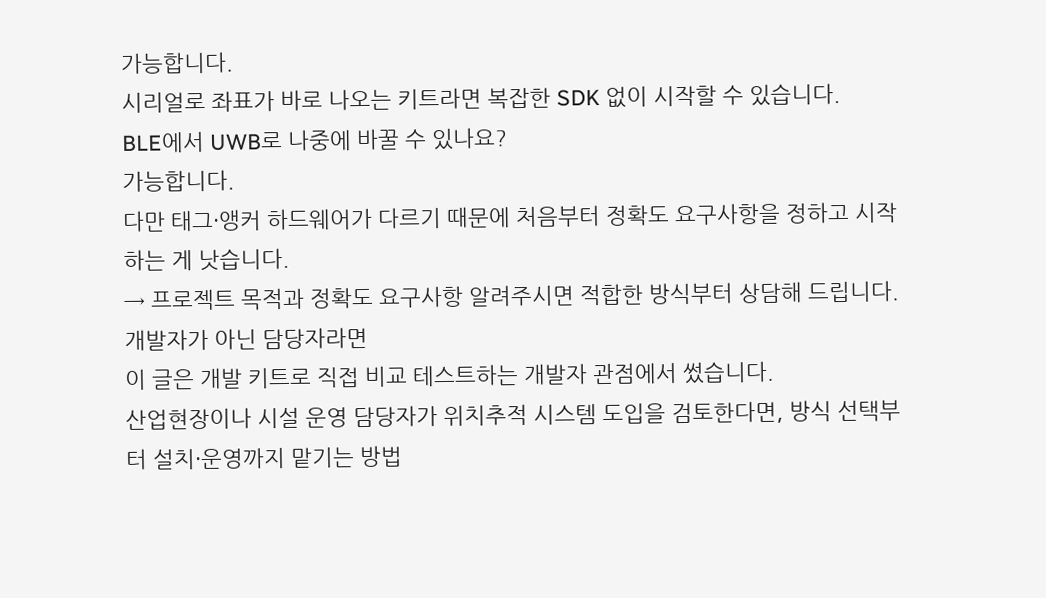가능합니다.
시리얼로 좌표가 바로 나오는 키트라면 복잡한 SDK 없이 시작할 수 있습니다.
BLE에서 UWB로 나중에 바꿀 수 있나요?
가능합니다.
다만 태그·앵커 하드웨어가 다르기 때문에 처음부터 정확도 요구사항을 정하고 시작하는 게 낫습니다.
→ 프로젝트 목적과 정확도 요구사항 알려주시면 적합한 방식부터 상담해 드립니다.
개발자가 아닌 담당자라면
이 글은 개발 키트로 직접 비교 테스트하는 개발자 관점에서 썼습니다.
산업현장이나 시설 운영 담당자가 위치추적 시스템 도입을 검토한다면, 방식 선택부터 설치·운영까지 맡기는 방법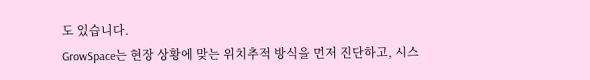도 있습니다.
GrowSpace는 현장 상황에 맞는 위치추적 방식을 먼저 진단하고, 시스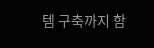템 구축까지 함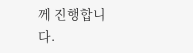께 진행합니다.